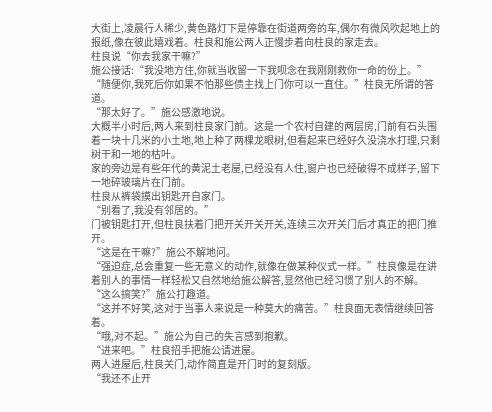大街上,凌晨行人稀少,黄色路灯下是停靠在街道两旁的车,偶尔有微风吹起地上的报纸,像在彼此嬉戏着。柱良和施公两人正慢步着向柱良的家走去。
柱良说“你去我家干嘛?”
施公接话:“我没地方住,你就当收留一下我呗念在我刚刚救你一命的份上。”
“随便你,我死后你如果不怕那些债主找上门你可以一直住。”柱良无所谓的答道。
“那太好了。”施公感激地说。
大概半小时后,两人来到柱良家门前。这是一个农村自建的两层房,门前有石头围着一块十几米的小土地,地上种了两棵龙眼树,但看起来已经好久没浇水打理,只剩树干和一地的枯叶。
家的旁边是有些年代的黄泥土老屋,已经没有人住,窗户也已经破得不成样子,留下一地碎玻璃片在门前。
柱良从裤袋摸出钥匙开自家门。
“别看了,我没有邻居的。”
门被钥匙打开,但柱良扶着门把开关开关开关,连续三次开关门后才真正的把门推开。
“这是在干嘛?”施公不解地问。
“强迫症,总会重复一些无意义的动作,就像在做某种仪式一样。”柱良像是在讲着别人的事情一样轻松又自然地给施公解答,显然他已经习惯了别人的不解。
“这么搞笑?”施公打趣道。
“这并不好笑,这对于当事人来说是一种莫大的痛苦。”柱良面无表情继续回答着。
“哦,对不起。”施公为自己的失言感到抱歉。
“进来吧。”柱良招手把施公请进屋。
两人进屋后,柱良关门,动作简直是开门时的复刻版。
“我还不止开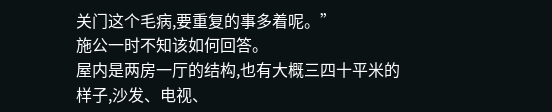关门这个毛病,要重复的事多着呢。”
施公一时不知该如何回答。
屋内是两房一厅的结构,也有大概三四十平米的样子,沙发、电视、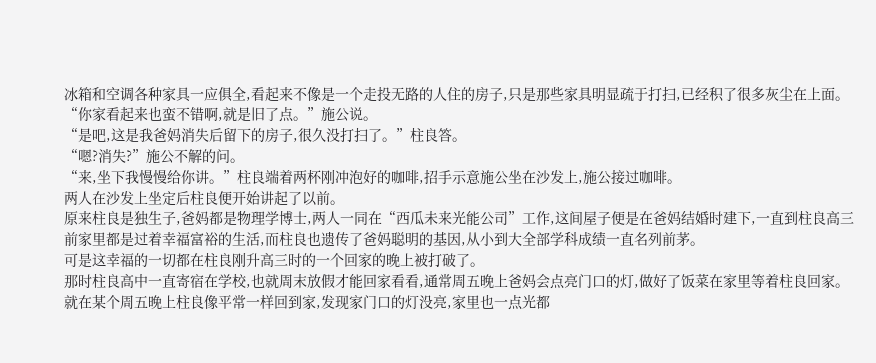冰箱和空调各种家具一应俱全,看起来不像是一个走投无路的人住的房子,只是那些家具明显疏于打扫,已经积了很多灰尘在上面。
“你家看起来也蛮不错啊,就是旧了点。”施公说。
“是吧,这是我爸妈消失后留下的房子,很久没打扫了。”柱良答。
“嗯?消失?”施公不解的问。
“来,坐下我慢慢给你讲。”柱良端着两杯刚冲泡好的咖啡,招手示意施公坐在沙发上,施公接过咖啡。
两人在沙发上坐定后柱良便开始讲起了以前。
原来柱良是独生子,爸妈都是物理学博士,两人一同在“西瓜未来光能公司”工作,这间屋子便是在爸妈结婚时建下,一直到柱良高三前家里都是过着幸福富裕的生活,而柱良也遗传了爸妈聪明的基因,从小到大全部学科成绩一直名列前茅。
可是这幸福的一切都在柱良刚升高三时的一个回家的晚上被打破了。
那时柱良高中一直寄宿在学校,也就周末放假才能回家看看,通常周五晚上爸妈会点亮门口的灯,做好了饭菜在家里等着柱良回家。
就在某个周五晚上柱良像平常一样回到家,发现家门口的灯没亮,家里也一点光都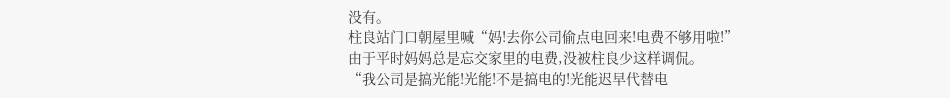没有。
柱良站门口朝屋里喊“妈!去你公司偷点电回来!电费不够用啦!”
由于平时妈妈总是忘交家里的电费,没被柱良少这样调侃。
“我公司是搞光能!光能!不是搞电的!光能迟早代替电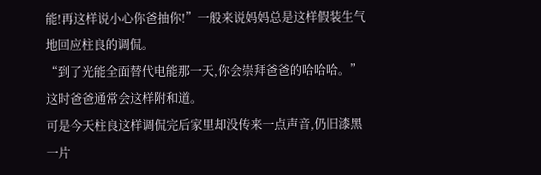能!再这样说小心你爸抽你!”一般来说妈妈总是这样假装生气地回应柱良的调侃。
“到了光能全面替代电能那一天,你会崇拜爸爸的哈哈哈。”这时爸爸通常会这样附和道。
可是今天柱良这样调侃完后家里却没传来一点声音,仍旧漆黑一片